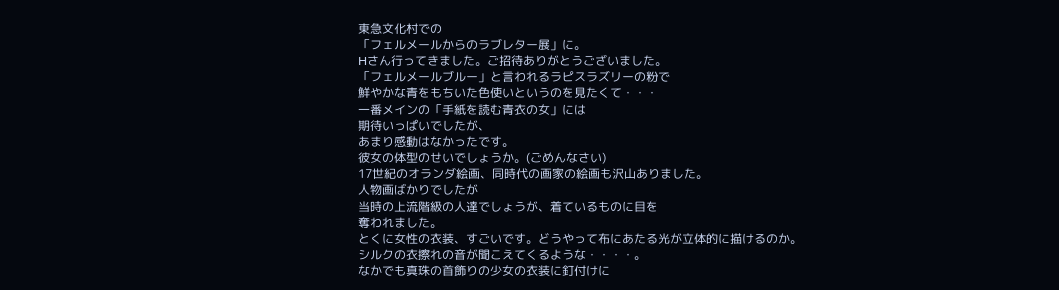東急文化村での
「フェルメールからのラブレター展」に。
Hさん行ってきました。ご招待ありがとうございました。
「フェルメールブルー」と言われるラピスラズリーの粉で
鮮やかな青をもちいた色使いというのを見たくて・・・
一番メインの「手紙を読む青衣の女」には
期待いっぱいでしたが、
あまり感動はなかったです。
彼女の体型のせいでしょうか。(ごめんなさい)
17世紀のオランダ絵画、同時代の画家の絵画も沢山ありました。
人物画ばかりでしたが
当時の上流階級の人達でしょうが、着ているものに目を
奪われました。
とくに女性の衣装、すごいです。どうやって布にあたる光が立体的に描けるのか。
シルクの衣擦れの音が聞こえてくるような・・・・。
なかでも真珠の首飾りの少女の衣装に釘付けに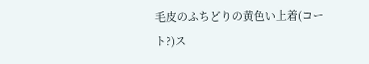毛皮のふちどりの黄色い上着(コート?)ス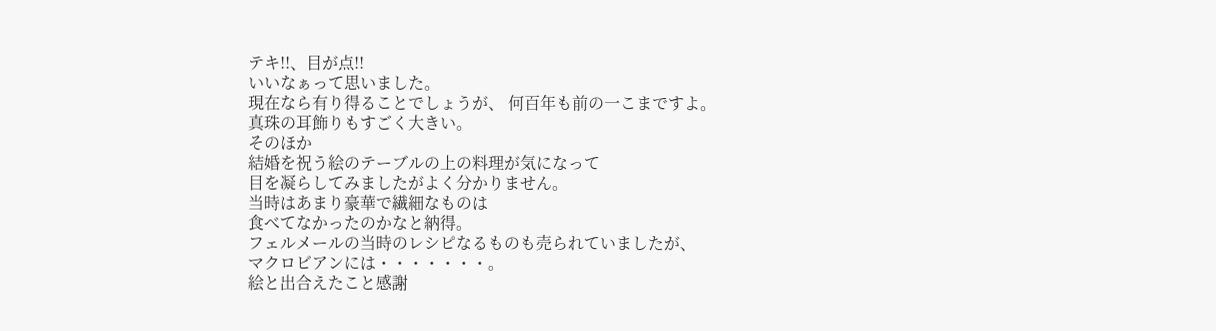テキ!!、目が点!!
いいなぁって思いました。
現在なら有り得ることでしょうが、 何百年も前の一こまですよ。
真珠の耳飾りもすごく大きい。
そのほか
結婚を祝う絵のテーブルの上の料理が気になって
目を凝らしてみましたがよく分かりません。
当時はあまり豪華で繊細なものは
食べてなかったのかなと納得。
フェルメールの当時のレシピなるものも売られていましたが、
マクロビアンには・・・・・・・。
絵と出合えたこと感謝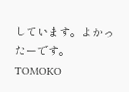しています。よかったーです。
TOMOKO